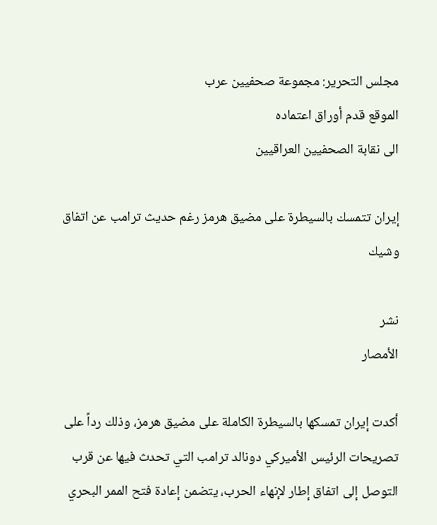مجلس التحرير: مجموعة صحفيين عرب
الموقع قدم أوراق اعتماده
الى نقابة الصحفيين العراقيين

إيران تتمسك بالسيطرة على مضيق هرمز رغم حديث ترامب عن اتفاق وشيك

نشر
الأمصار

أكدت إيران تمسكها بالسيطرة الكاملة على مضيق هرمز، وذلك رداً على تصريحات الرئيس الأميركي دونالد ترامب التي تحدث فيها عن قرب التوصل إلى اتفاق إطار لإنهاء الحرب، يتضمن إعادة فتح الممر البحري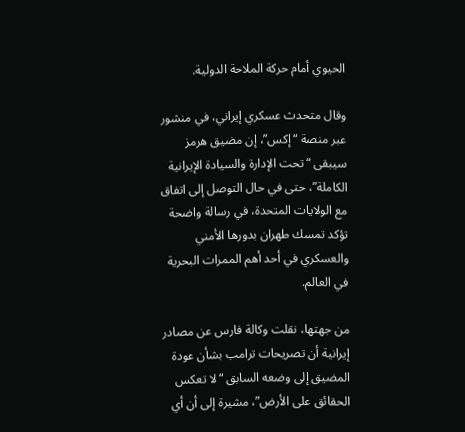الحيوي أمام حركة الملاحة الدولية.

وقال متحدث عسكري إيراني، في منشور عبر منصة “إكس”، إن مضيق هرمز سيبقى “تحت الإدارة والسيادة الإيرانية الكاملة”، حتى في حال التوصل إلى اتفاق مع الولايات المتحدة، في رسالة واضحة تؤكد تمسك طهران بدورها الأمني والعسكري في أحد أهم الممرات البحرية في العالم.

من جهتها، نقلت وكالة فارس عن مصادر إيرانية أن تصريحات ترامب بشأن عودة المضيق إلى وضعه السابق “لا تعكس الحقائق على الأرض”، مشيرة إلى أن أي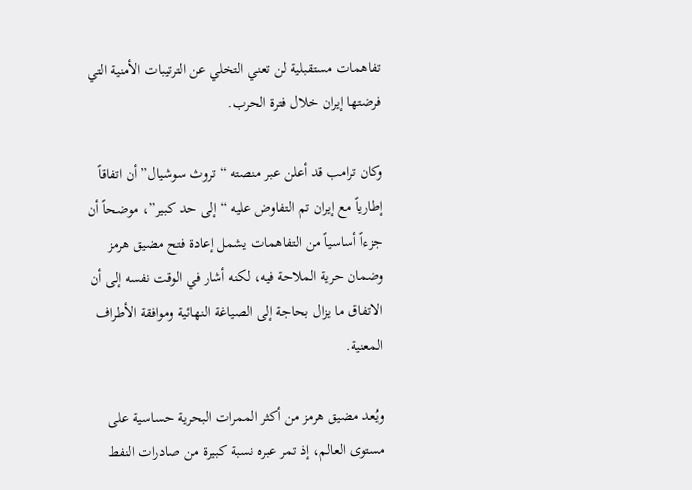تفاهمات مستقبلية لن تعني التخلي عن الترتيبات الأمنية التي فرضتها إيران خلال فترة الحرب.

وكان ترامب قد أعلن عبر منصته “تروث سوشيال” أن اتفاقاً إطارياً مع إيران تم التفاوض عليه “إلى حد كبير”، موضحاً أن جزءاً أساسياً من التفاهمات يشمل إعادة فتح مضيق هرمز وضمان حرية الملاحة فيه، لكنه أشار في الوقت نفسه إلى أن الاتفاق ما يزال بحاجة إلى الصياغة النهائية وموافقة الأطراف المعنية.

ويُعد مضيق هرمز من أكثر الممرات البحرية حساسية على مستوى العالم، إذ تمر عبره نسبة كبيرة من صادرات النفط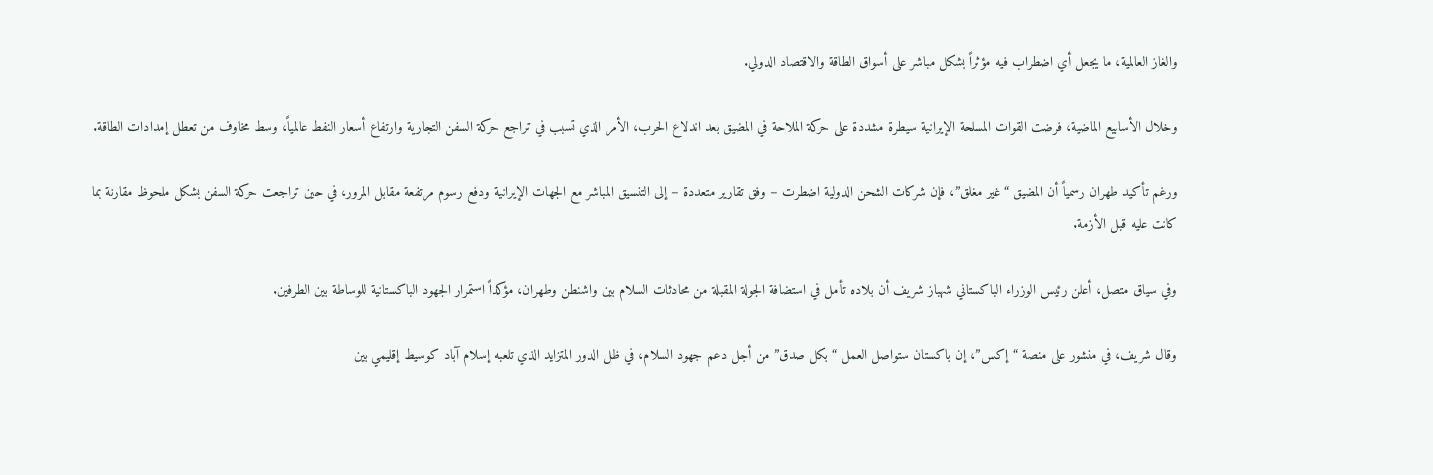والغاز العالمية، ما يجعل أي اضطراب فيه مؤثراً بشكل مباشر على أسواق الطاقة والاقتصاد الدولي.

وخلال الأسابيع الماضية، فرضت القوات المسلحة الإيرانية سيطرة مشددة على حركة الملاحة في المضيق بعد اندلاع الحرب، الأمر الذي تسبب في تراجع حركة السفن التجارية وارتفاع أسعار النفط عالمياً، وسط مخاوف من تعطل إمدادات الطاقة.

ورغم تأكيد طهران رسمياً أن المضيق “غير مغلق”، فإن شركات الشحن الدولية اضطرت – وفق تقارير متعددة – إلى التنسيق المباشر مع الجهات الإيرانية ودفع رسوم مرتفعة مقابل المرور، في حين تراجعت حركة السفن بشكل ملحوظ مقارنة بما كانت عليه قبل الأزمة.

وفي سياق متصل، أعلن رئيس الوزراء الباكستاني شهباز شريف أن بلاده تأمل في استضافة الجولة المقبلة من محادثات السلام بين واشنطن وطهران، مؤكداً استمرار الجهود الباكستانية للوساطة بين الطرفين.

وقال شريف، في منشور على منصة “إكس”، إن باكستان ستواصل العمل “بكل صدق” من أجل دعم جهود السلام، في ظل الدور المتزايد الذي تلعبه إسلام آباد كوسيط إقليمي بين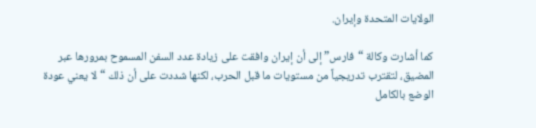الولايات المتحدة وإيران.

كما أشارت وكالة “فارس” إلى أن إيران وافقت على زيادة عدد السفن المسموح بمرورها عبر المضيق، لتقترب تدريجياً من مستويات ما قبل الحرب، لكنها شددت على أن ذلك “لا يعني عودة الوضع بالكامل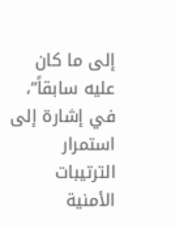إلى ما كان عليه سابقاً”، في إشارة إلى استمرار الترتيبات الأمنية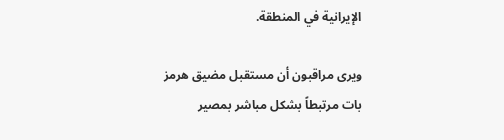الإيرانية في المنطقة.

ويرى مراقبون أن مستقبل مضيق هرمز بات مرتبطاً بشكل مباشر بمصير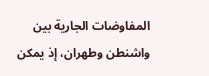المفاوضات الجارية بين واشنطن وطهران، إذ يمكن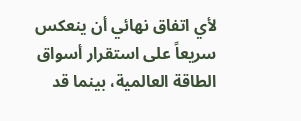لأي اتفاق نهائي أن ينعكس سريعاً على استقرار أسواق الطاقة العالمية، بينما قد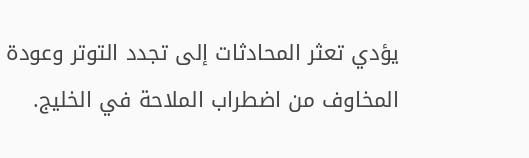يؤدي تعثر المحادثات إلى تجدد التوتر وعودة المخاوف من اضطراب الملاحة في الخليج.